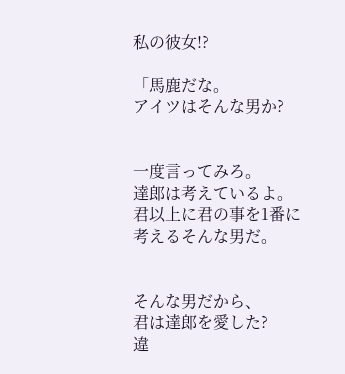私の彼女!?

「馬鹿だな。
アイツはそんな男か?


一度言ってみろ。
達郎は考えているよ。
君以上に君の事を1番に
考えるそんな男だ。


そんな男だから、
君は達郎を愛した?
違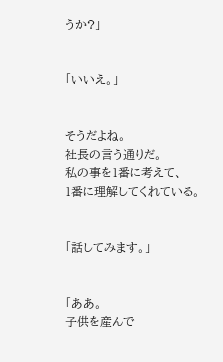うか?」


「いいえ。」


そうだよね。
社長の言う通りだ。
私の事を1番に考えて、
1番に理解してくれている。


「話してみます。」


「ああ。
子供を産んで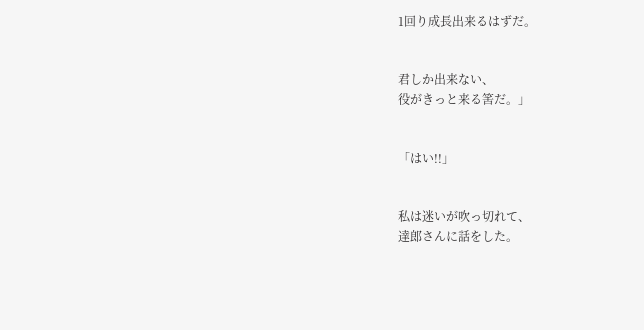1回り成長出来るはずだ。


君しか出来ない、
役がきっと来る筈だ。」


「はい!!」


私は迷いが吹っ切れて、
達郎さんに話をした。